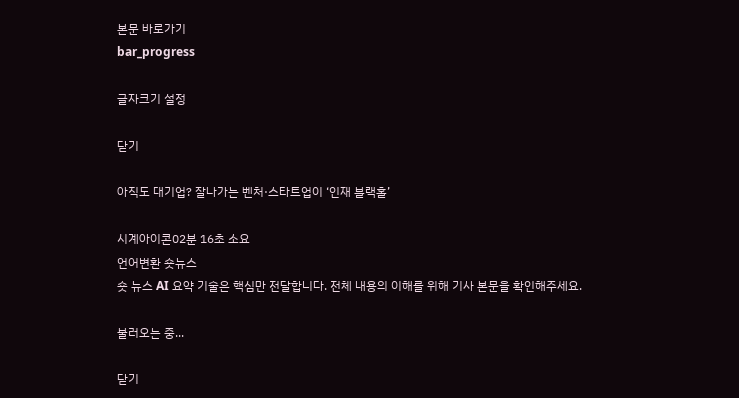본문 바로가기
bar_progress

글자크기 설정

닫기

아직도 대기업? 잘나가는 벤처·스타트업이 ‘인재 블랙홀’

시계아이콘02분 16초 소요
언어변환 숏뉴스
숏 뉴스 AI 요약 기술은 핵심만 전달합니다. 전체 내용의 이해를 위해 기사 본문을 확인해주세요.

불러오는 중...

닫기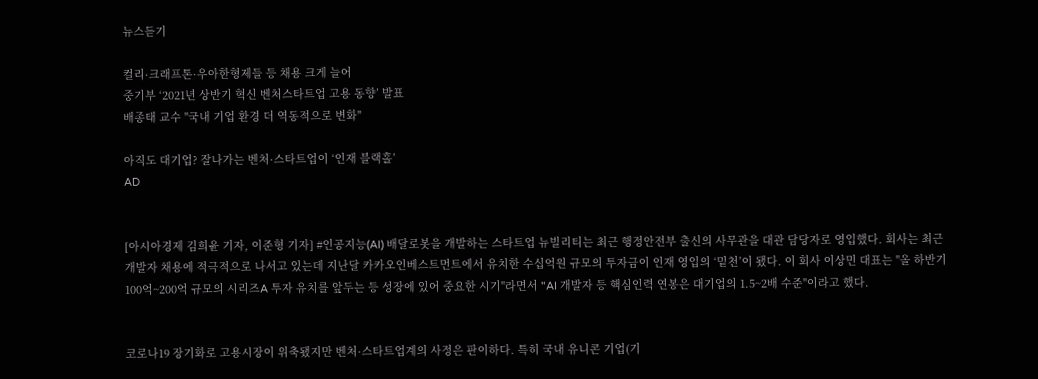뉴스듣기

컬리·크래프톤·우아한형제들 등 채용 크게 늘어
중기부 ‘2021년 상반기 혁신 벤처스타트업 고용 동향’ 발표
배종태 교수 "국내 기업 환경 더 역동적으로 변화"

아직도 대기업? 잘나가는 벤처·스타트업이 ‘인재 블랙홀’
AD


[아시아경제 김희윤 기자, 이준형 기자] #인공지능(AI) 배달로봇을 개발하는 스타트업 뉴빌리티는 최근 행정안전부 출신의 사무관을 대관 담당자로 영입했다. 회사는 최근 개발자 채용에 적극적으로 나서고 있는데 지난달 카카오인베스트먼트에서 유치한 수십억원 규모의 투자금이 인재 영입의 ‘밑천’이 됐다. 이 회사 이상민 대표는 "올 하반기 100억~200억 규모의 시리즈A 투자 유치를 앞두는 등 성장에 있어 중요한 시기"라면서 "AI 개발자 등 핵심인력 연봉은 대기업의 1.5~2배 수준"이라고 했다.


코로나19 장기화로 고용시장이 위축됐지만 벤처·스타트업계의 사정은 판이하다. 특히 국내 유니콘 기업(기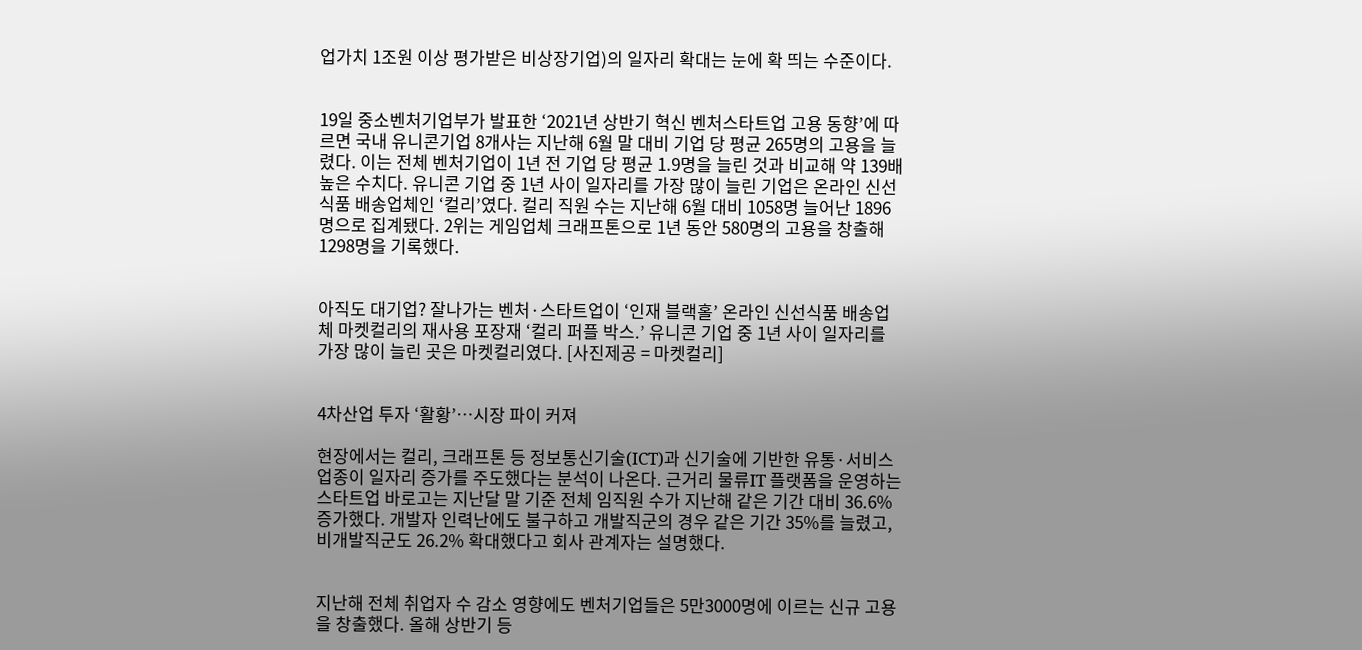업가치 1조원 이상 평가받은 비상장기업)의 일자리 확대는 눈에 확 띄는 수준이다.


19일 중소벤처기업부가 발표한 ‘2021년 상반기 혁신 벤처스타트업 고용 동향’에 따르면 국내 유니콘기업 8개사는 지난해 6월 말 대비 기업 당 평균 265명의 고용을 늘렸다. 이는 전체 벤처기업이 1년 전 기업 당 평균 1.9명을 늘린 것과 비교해 약 139배 높은 수치다. 유니콘 기업 중 1년 사이 일자리를 가장 많이 늘린 기업은 온라인 신선식품 배송업체인 ‘컬리’였다. 컬리 직원 수는 지난해 6월 대비 1058명 늘어난 1896명으로 집계됐다. 2위는 게임업체 크래프톤으로 1년 동안 580명의 고용을 창출해 1298명을 기록했다.


아직도 대기업? 잘나가는 벤처·스타트업이 ‘인재 블랙홀’ 온라인 신선식품 배송업체 마켓컬리의 재사용 포장재 ‘컬리 퍼플 박스.’ 유니콘 기업 중 1년 사이 일자리를 가장 많이 늘린 곳은 마켓컬리였다. [사진제공 = 마켓컬리]


4차산업 투자 ‘활황’…시장 파이 커져

현장에서는 컬리, 크래프톤 등 정보통신기술(ICT)과 신기술에 기반한 유통·서비스 업종이 일자리 증가를 주도했다는 분석이 나온다. 근거리 물류IT 플랫폼을 운영하는 스타트업 바로고는 지난달 말 기준 전체 임직원 수가 지난해 같은 기간 대비 36.6% 증가했다. 개발자 인력난에도 불구하고 개발직군의 경우 같은 기간 35%를 늘렸고, 비개발직군도 26.2% 확대했다고 회사 관계자는 설명했다.


지난해 전체 취업자 수 감소 영향에도 벤처기업들은 5만3000명에 이르는 신규 고용을 창출했다. 올해 상반기 등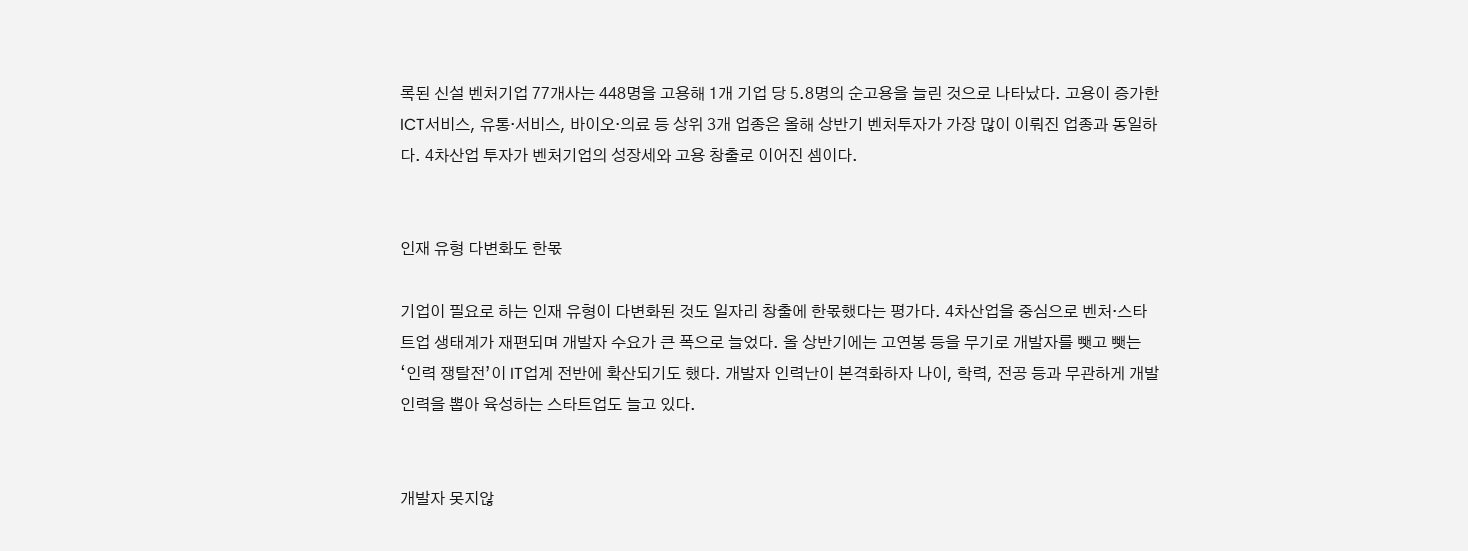록된 신설 벤처기업 77개사는 448명을 고용해 1개 기업 당 5.8명의 순고용을 늘린 것으로 나타났다. 고용이 증가한 ICT서비스, 유통·서비스, 바이오·의료 등 상위 3개 업종은 올해 상반기 벤처투자가 가장 많이 이뤄진 업종과 동일하다. 4차산업 투자가 벤처기업의 성장세와 고용 창출로 이어진 셈이다.


인재 유형 다변화도 한몫

기업이 필요로 하는 인재 유형이 다변화된 것도 일자리 창출에 한몫했다는 평가다. 4차산업을 중심으로 벤처·스타트업 생태계가 재편되며 개발자 수요가 큰 폭으로 늘었다. 올 상반기에는 고연봉 등을 무기로 개발자를 뺏고 뺏는 ‘인력 쟁탈전’이 IT업계 전반에 확산되기도 했다. 개발자 인력난이 본격화하자 나이, 학력, 전공 등과 무관하게 개발 인력을 뽑아 육성하는 스타트업도 늘고 있다.


개발자 못지않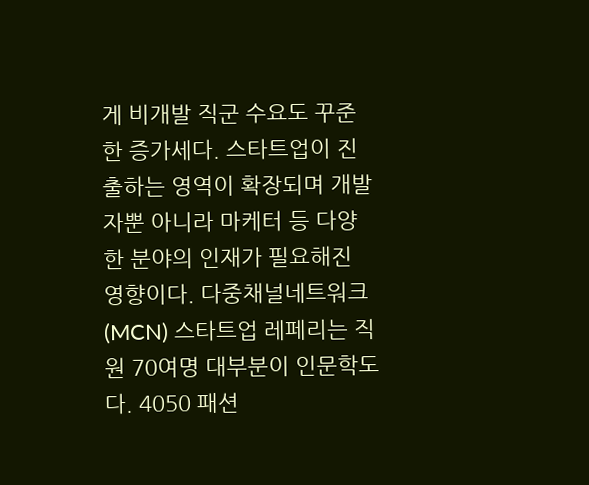게 비개발 직군 수요도 꾸준한 증가세다. 스타트업이 진출하는 영역이 확장되며 개발자뿐 아니라 마케터 등 다양한 분야의 인재가 필요해진 영향이다. 다중채널네트워크(MCN) 스타트업 레페리는 직원 70여명 대부분이 인문학도다. 4050 패션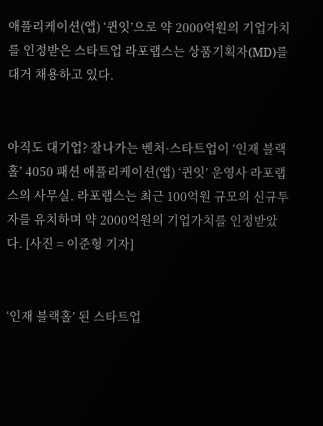애플리케이션(앱) ‘퀸잇’으로 약 2000억원의 기업가치를 인정받은 스타트업 라포랩스는 상품기획자(MD)를 대거 채용하고 있다.


아직도 대기업? 잘나가는 벤처·스타트업이 ‘인재 블랙홀’ 4050 패션 애플리케이션(앱) ‘퀸잇’ 운영사 라포랩스의 사무실. 라포랩스는 최근 100억원 규모의 신규투자를 유치하며 약 2000억원의 기업가치를 인정받았다. [사진 = 이준형 기자]


‘인재 블랙홀’ 된 스타트업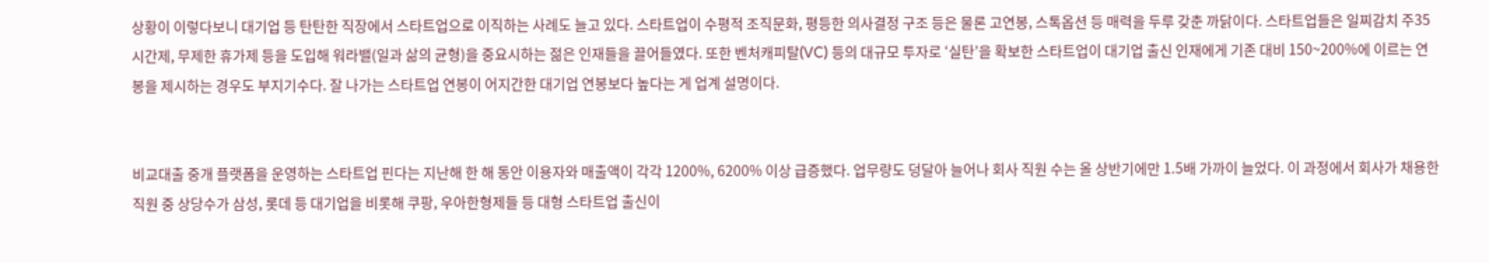상황이 이렇다보니 대기업 등 탄탄한 직장에서 스타트업으로 이직하는 사례도 늘고 있다. 스타트업이 수평적 조직문화, 평등한 의사결정 구조 등은 물론 고연봉, 스톡옵션 등 매력을 두루 갖춘 까닭이다. 스타트업들은 일찌감치 주35시간제, 무제한 휴가제 등을 도입해 워라밸(일과 삶의 균형)을 중요시하는 젊은 인재들을 끌어들였다. 또한 벤처캐피탈(VC) 등의 대규모 투자로 ‘실탄’을 확보한 스타트업이 대기업 출신 인재에게 기존 대비 150~200%에 이르는 연봉을 제시하는 경우도 부지기수다. 잘 나가는 스타트업 연봉이 어지간한 대기업 연봉보다 높다는 게 업계 설명이다.


비교대출 중개 플랫폼을 운영하는 스타트업 핀다는 지난해 한 해 동안 이용자와 매출액이 각각 1200%, 6200% 이상 급증했다. 업무량도 덩달아 늘어나 회사 직원 수는 올 상반기에만 1.5배 가까이 늘었다. 이 과정에서 회사가 채용한 직원 중 상당수가 삼성, 롯데 등 대기업을 비롯해 쿠팡, 우아한형제들 등 대형 스타트업 출신이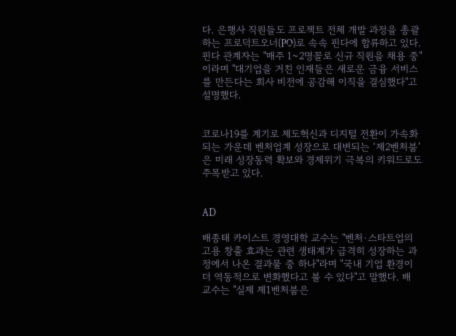다. 은행사 직원들도 프로젝트 전체 개발 과정을 총괄하는 프로덕트오너(PO)로 속속 핀다에 합류하고 있다. 핀다 관계자는 "매주 1~2명꼴로 신규 직원을 채용 중"이라며 "대기업을 거친 인재들은 새로운 금융 서비스를 만든다는 회사 비전에 공감해 이직을 결심했다"고 설명했다.


코로나19를 계기로 제도혁신과 디지털 전환이 가속화되는 가운데 벤처업계 성장으로 대변되는 ‘제2벤처붐’은 미래 성장동력 확보와 경제위기 극복의 키워드로도 주목받고 있다.


AD

배종태 카이스트 경영대학 교수는 "벤처·스타트업의 고용 창출 효과는 관련 생태계가 급격히 성장하는 과정에서 나온 결과물 중 하나"라며 "국내 기업 환경이 더 역동적으로 변화했다고 볼 수 있다"고 말했다. 배 교수는 "실제 제1벤처붐은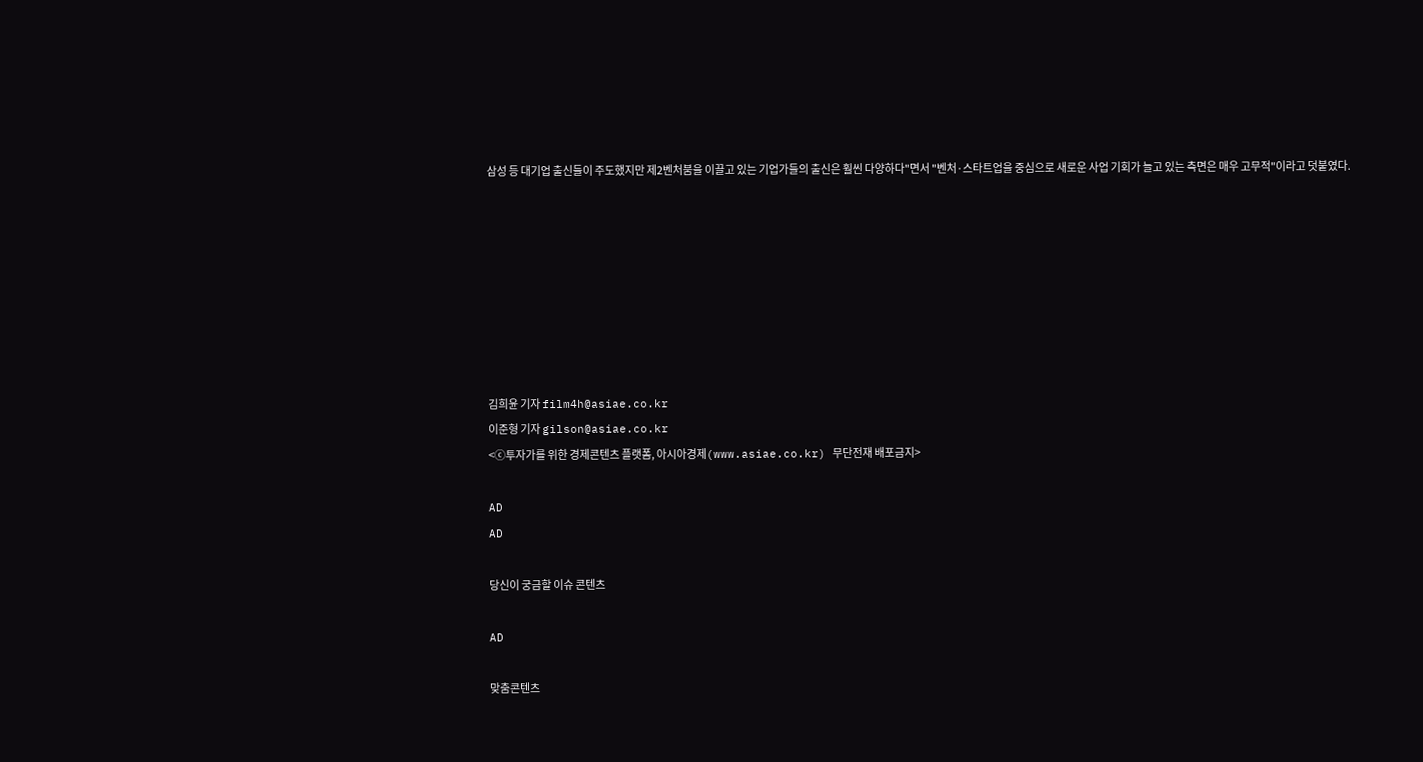삼성 등 대기업 출신들이 주도했지만 제2벤처붐을 이끌고 있는 기업가들의 출신은 훨씬 다양하다"면서 "벤처·스타트업을 중심으로 새로운 사업 기회가 늘고 있는 측면은 매우 고무적"이라고 덧붙였다.








김희윤 기자 film4h@asiae.co.kr
이준형 기자 gilson@asiae.co.kr
<ⓒ투자가를 위한 경제콘텐츠 플랫폼, 아시아경제(www.asiae.co.kr) 무단전재 배포금지>

AD
AD

당신이 궁금할 이슈 콘텐츠

AD

맞춤콘텐츠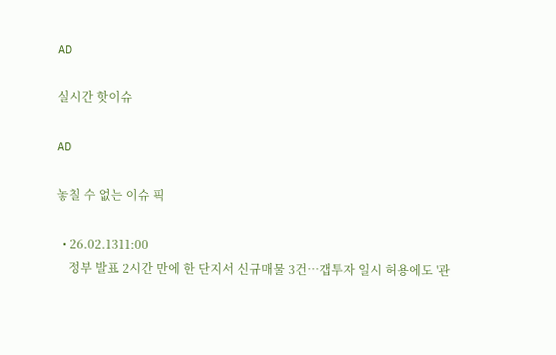AD

실시간 핫이슈

AD

놓칠 수 없는 이슈 픽

  • 26.02.1311:00
    정부 발표 2시간 만에 한 단지서 신규매물 3건…갭투자 일시 허용에도 '관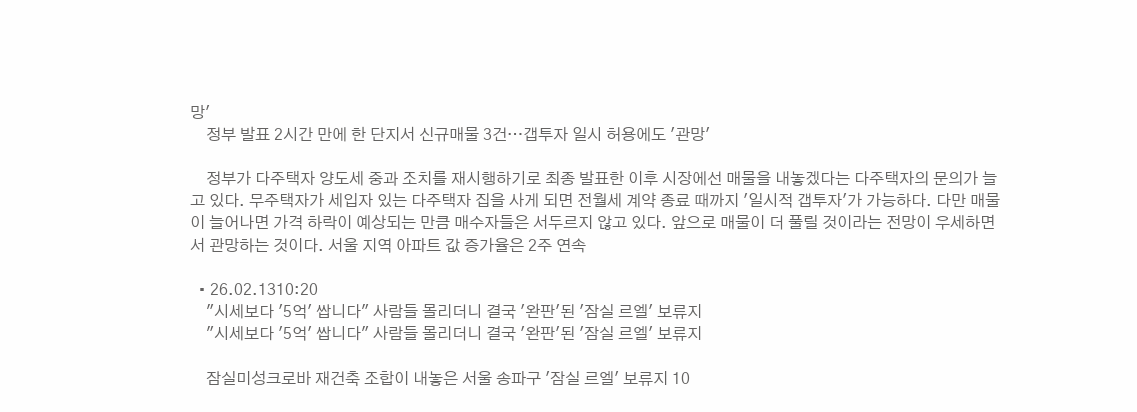망'
    정부 발표 2시간 만에 한 단지서 신규매물 3건…갭투자 일시 허용에도 '관망'

    정부가 다주택자 양도세 중과 조치를 재시행하기로 최종 발표한 이후 시장에선 매물을 내놓겠다는 다주택자의 문의가 늘고 있다. 무주택자가 세입자 있는 다주택자 집을 사게 되면 전월세 계약 종료 때까지 '일시적 갭투자'가 가능하다. 다만 매물이 늘어나면 가격 하락이 예상되는 만큼 매수자들은 서두르지 않고 있다. 앞으로 매물이 더 풀릴 것이라는 전망이 우세하면서 관망하는 것이다. 서울 지역 아파트 값 증가율은 2주 연속

  • 26.02.1310:20
    "시세보다 '5억' 쌉니다" 사람들 몰리더니 결국 '완판'된 '잠실 르엘' 보류지
    "시세보다 '5억' 쌉니다" 사람들 몰리더니 결국 '완판'된 '잠실 르엘' 보류지

    잠실미성크로바 재건축 조합이 내놓은 서울 송파구 '잠실 르엘' 보류지 10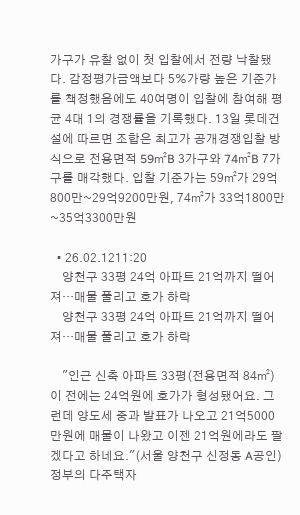가구가 유찰 없이 첫 입찰에서 전량 낙찰됐다. 감정평가금액보다 5%가량 높은 기준가를 책정했음에도 40여명이 입찰에 참여해 평균 4대 1의 경쟁률을 기록했다. 13일 롯데건설에 따르면 조합은 최고가 공개경쟁입찰 방식으로 전용면적 59㎡B 3가구와 74㎡B 7가구를 매각했다. 입찰 기준가는 59㎡가 29억800만~29억9200만원, 74㎡가 33억1800만~35억3300만원

  • 26.02.1211:20
    양천구 33평 24억 아파트 21억까지 떨어져…매물 풀리고 호가 하락
    양천구 33평 24억 아파트 21억까지 떨어져…매물 풀리고 호가 하락

    "인근 신축 아파트 33평(전용면적 84㎡)이 전에는 24억원에 호가가 형성됐어요. 그런데 양도세 중과 발표가 나오고 21억5000만원에 매물이 나왔고 이젠 21억원에라도 팔겠다고 하네요."(서울 양천구 신정동 A공인) 정부의 다주택자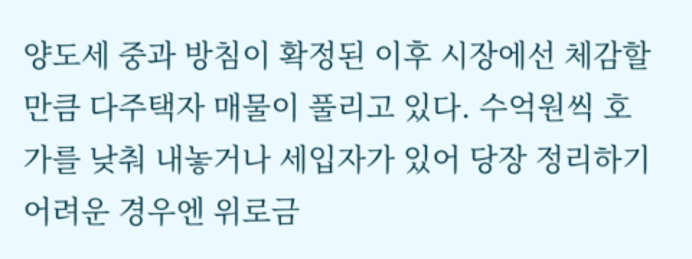양도세 중과 방침이 확정된 이후 시장에선 체감할 만큼 다주택자 매물이 풀리고 있다. 수억원씩 호가를 낮춰 내놓거나 세입자가 있어 당장 정리하기 어려운 경우엔 위로금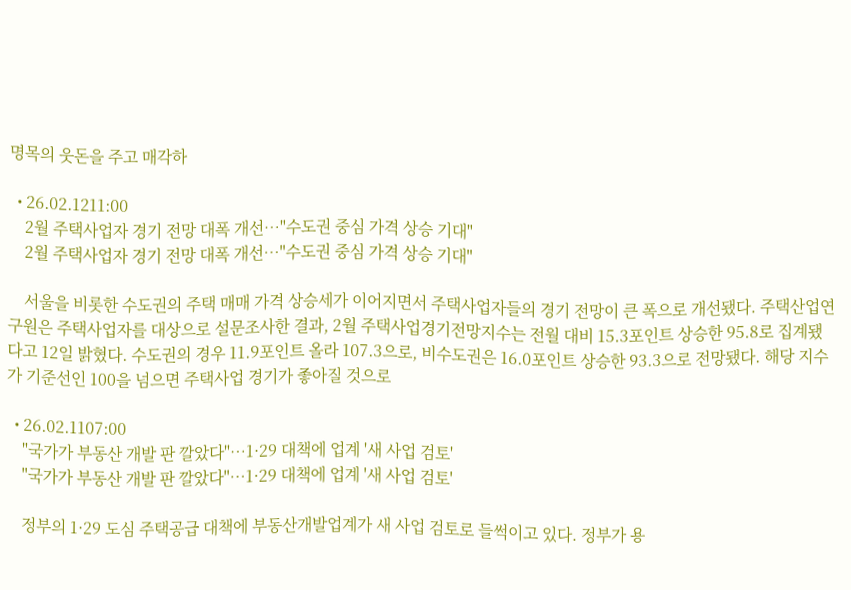명목의 웃돈을 주고 매각하

  • 26.02.1211:00
    2월 주택사업자 경기 전망 대폭 개선…"수도권 중심 가격 상승 기대"
    2월 주택사업자 경기 전망 대폭 개선…"수도권 중심 가격 상승 기대"

    서울을 비롯한 수도권의 주택 매매 가격 상승세가 이어지면서 주택사업자들의 경기 전망이 큰 폭으로 개선됐다. 주택산업연구원은 주택사업자를 대상으로 설문조사한 결과, 2월 주택사업경기전망지수는 전월 대비 15.3포인트 상승한 95.8로 집계됐다고 12일 밝혔다. 수도권의 경우 11.9포인트 올라 107.3으로, 비수도권은 16.0포인트 상승한 93.3으로 전망됐다. 해당 지수가 기준선인 100을 넘으면 주택사업 경기가 좋아질 것으로

  • 26.02.1107:00
    "국가가 부동산 개발 판 깔았다"…1·29 대책에 업계 '새 사업 검토'
    "국가가 부동산 개발 판 깔았다"…1·29 대책에 업계 '새 사업 검토'

    정부의 1·29 도심 주택공급 대책에 부동산개발업계가 새 사업 검토로 들썩이고 있다. 정부가 용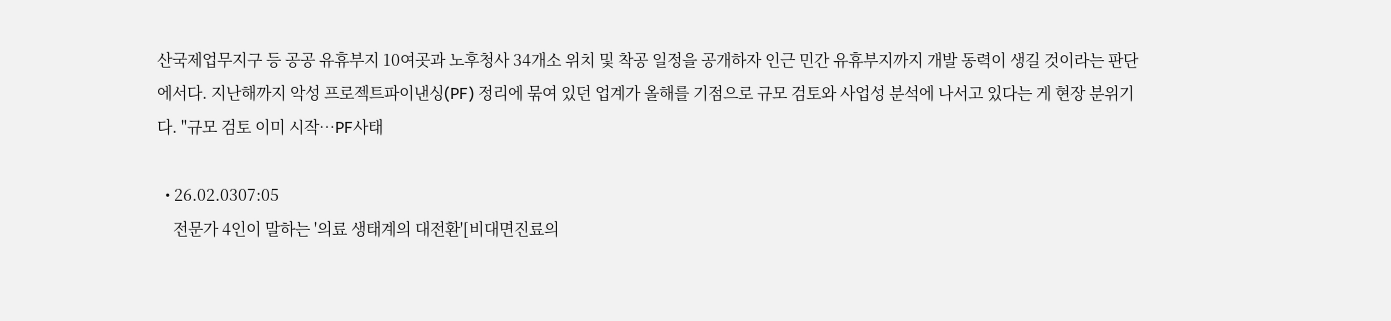산국제업무지구 등 공공 유휴부지 10여곳과 노후청사 34개소 위치 및 착공 일정을 공개하자 인근 민간 유휴부지까지 개발 동력이 생길 것이라는 판단에서다. 지난해까지 악성 프로젝트파이낸싱(PF) 정리에 묶여 있던 업계가 올해를 기점으로 규모 검토와 사업성 분석에 나서고 있다는 게 현장 분위기다. "규모 검토 이미 시작…PF사태

  • 26.02.0307:05
    전문가 4인이 말하는 '의료 생태계의 대전환'[비대면진료의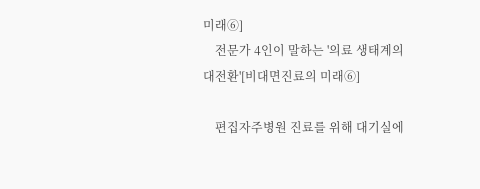미래⑥]
    전문가 4인이 말하는 '의료 생태계의 대전환'[비대면진료의 미래⑥]

    편집자주병원 진료를 위해 대기실에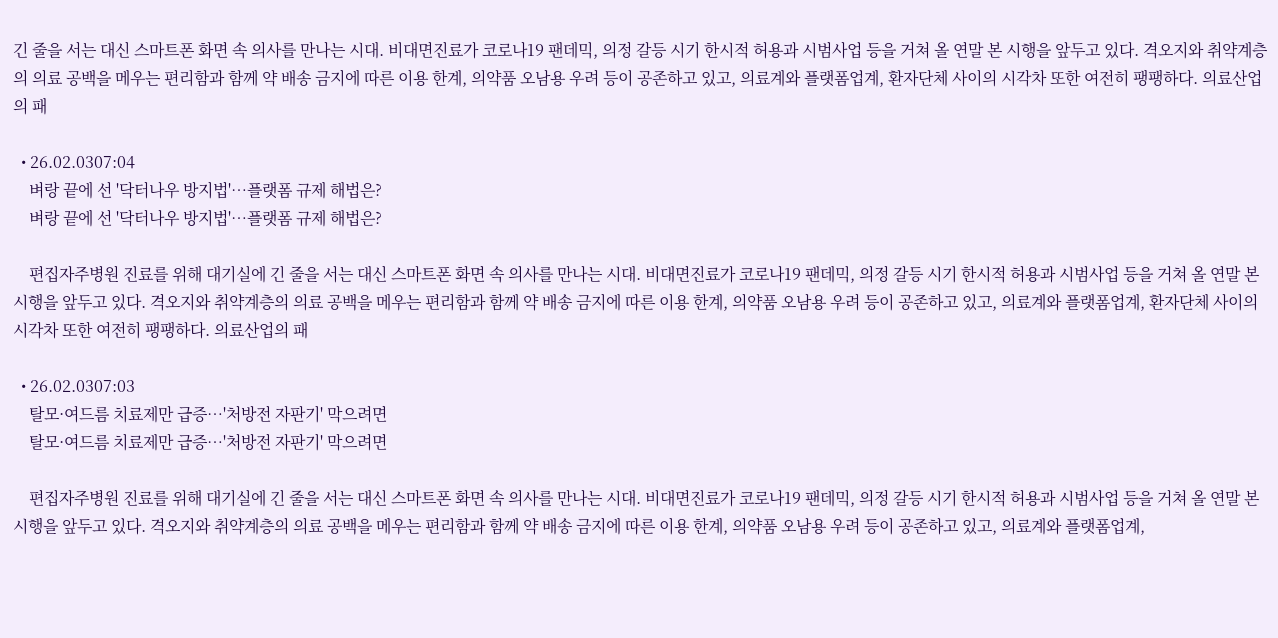긴 줄을 서는 대신 스마트폰 화면 속 의사를 만나는 시대. 비대면진료가 코로나19 팬데믹, 의정 갈등 시기 한시적 허용과 시범사업 등을 거쳐 올 연말 본 시행을 앞두고 있다. 격오지와 취약계층의 의료 공백을 메우는 편리함과 함께 약 배송 금지에 따른 이용 한계, 의약품 오남용 우려 등이 공존하고 있고, 의료계와 플랫폼업계, 환자단체 사이의 시각차 또한 여전히 팽팽하다. 의료산업의 패

  • 26.02.0307:04
    벼랑 끝에 선 '닥터나우 방지법'…플랫폼 규제 해법은?
    벼랑 끝에 선 '닥터나우 방지법'…플랫폼 규제 해법은?

    편집자주병원 진료를 위해 대기실에 긴 줄을 서는 대신 스마트폰 화면 속 의사를 만나는 시대. 비대면진료가 코로나19 팬데믹, 의정 갈등 시기 한시적 허용과 시범사업 등을 거쳐 올 연말 본 시행을 앞두고 있다. 격오지와 취약계층의 의료 공백을 메우는 편리함과 함께 약 배송 금지에 따른 이용 한계, 의약품 오남용 우려 등이 공존하고 있고, 의료계와 플랫폼업계, 환자단체 사이의 시각차 또한 여전히 팽팽하다. 의료산업의 패

  • 26.02.0307:03
    탈모·여드름 치료제만 급증…'처방전 자판기' 막으려면
    탈모·여드름 치료제만 급증…'처방전 자판기' 막으려면

    편집자주병원 진료를 위해 대기실에 긴 줄을 서는 대신 스마트폰 화면 속 의사를 만나는 시대. 비대면진료가 코로나19 팬데믹, 의정 갈등 시기 한시적 허용과 시범사업 등을 거쳐 올 연말 본 시행을 앞두고 있다. 격오지와 취약계층의 의료 공백을 메우는 편리함과 함께 약 배송 금지에 따른 이용 한계, 의약품 오남용 우려 등이 공존하고 있고, 의료계와 플랫폼업계,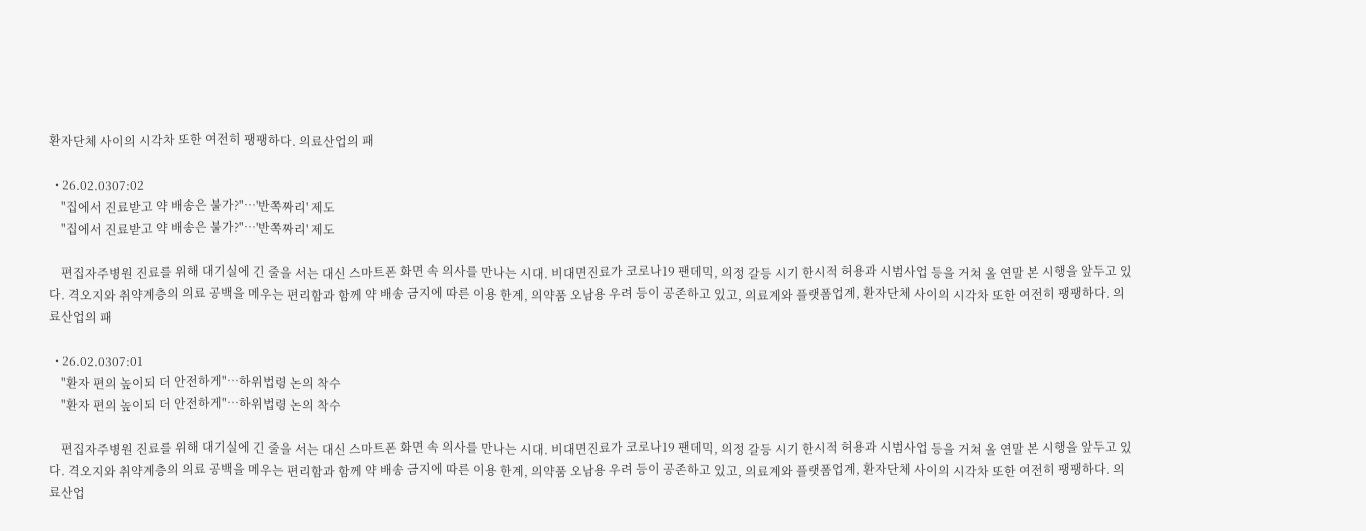환자단체 사이의 시각차 또한 여전히 팽팽하다. 의료산업의 패

  • 26.02.0307:02
    "집에서 진료받고 약 배송은 불가?"…'반쪽짜리' 제도
    "집에서 진료받고 약 배송은 불가?"…'반쪽짜리' 제도

    편집자주병원 진료를 위해 대기실에 긴 줄을 서는 대신 스마트폰 화면 속 의사를 만나는 시대. 비대면진료가 코로나19 팬데믹, 의정 갈등 시기 한시적 허용과 시범사업 등을 거쳐 올 연말 본 시행을 앞두고 있다. 격오지와 취약계층의 의료 공백을 메우는 편리함과 함께 약 배송 금지에 따른 이용 한계, 의약품 오남용 우려 등이 공존하고 있고, 의료계와 플랫폼업계, 환자단체 사이의 시각차 또한 여전히 팽팽하다. 의료산업의 패

  • 26.02.0307:01
    "환자 편의 높이되 더 안전하게"…하위법령 논의 착수
    "환자 편의 높이되 더 안전하게"…하위법령 논의 착수

    편집자주병원 진료를 위해 대기실에 긴 줄을 서는 대신 스마트폰 화면 속 의사를 만나는 시대. 비대면진료가 코로나19 팬데믹, 의정 갈등 시기 한시적 허용과 시범사업 등을 거쳐 올 연말 본 시행을 앞두고 있다. 격오지와 취약계층의 의료 공백을 메우는 편리함과 함께 약 배송 금지에 따른 이용 한계, 의약품 오남용 우려 등이 공존하고 있고, 의료계와 플랫폼업계, 환자단체 사이의 시각차 또한 여전히 팽팽하다. 의료산업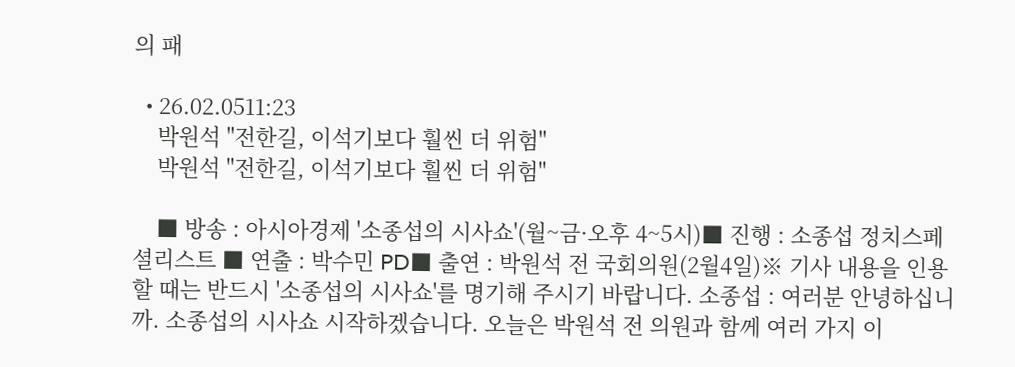의 패

  • 26.02.0511:23
    박원석 "전한길, 이석기보다 훨씬 더 위험"
    박원석 "전한길, 이석기보다 훨씬 더 위험"

    ■ 방송 : 아시아경제 '소종섭의 시사쇼'(월~금·오후 4~5시)■ 진행 : 소종섭 정치스페셜리스트 ■ 연출 : 박수민 PD■ 출연 : 박원석 전 국회의원(2월4일)※ 기사 내용을 인용할 때는 반드시 '소종섭의 시사쇼'를 명기해 주시기 바랍니다. 소종섭 : 여러분 안녕하십니까. 소종섭의 시사쇼 시작하겠습니다. 오늘은 박원석 전 의원과 함께 여러 가지 이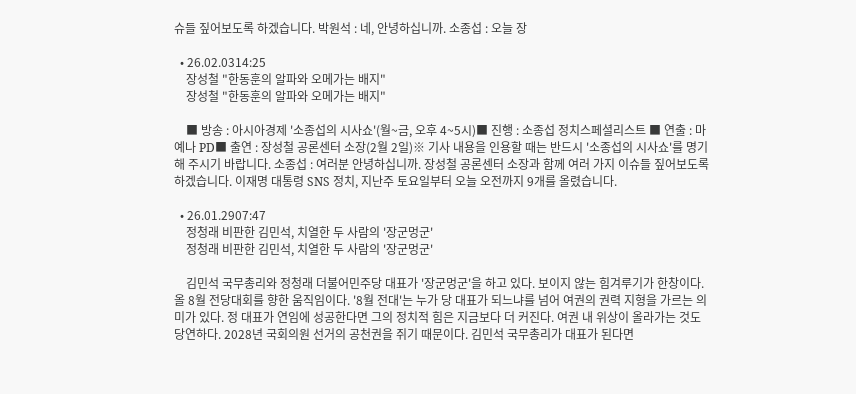슈들 짚어보도록 하겠습니다. 박원석 : 네, 안녕하십니까. 소종섭 : 오늘 장

  • 26.02.0314:25
    장성철 "한동훈의 알파와 오메가는 배지"
    장성철 "한동훈의 알파와 오메가는 배지"

    ■ 방송 : 아시아경제 '소종섭의 시사쇼'(월~금, 오후 4~5시)■ 진행 : 소종섭 정치스페셜리스트 ■ 연출 : 마예나 PD■ 출연 : 장성철 공론센터 소장(2월 2일)※ 기사 내용을 인용할 때는 반드시 '소종섭의 시사쇼'를 명기해 주시기 바랍니다. 소종섭 : 여러분 안녕하십니까. 장성철 공론센터 소장과 함께 여러 가지 이슈들 짚어보도록 하겠습니다. 이재명 대통령 SNS 정치, 지난주 토요일부터 오늘 오전까지 9개를 올렸습니다.

  • 26.01.2907:47
    정청래 비판한 김민석, 치열한 두 사람의 '장군멍군'
    정청래 비판한 김민석, 치열한 두 사람의 '장군멍군'

    김민석 국무총리와 정청래 더불어민주당 대표가 '장군멍군'을 하고 있다. 보이지 않는 힘겨루기가 한창이다. 올 8월 전당대회를 향한 움직임이다. '8월 전대'는 누가 당 대표가 되느냐를 넘어 여권의 권력 지형을 가르는 의미가 있다. 정 대표가 연임에 성공한다면 그의 정치적 힘은 지금보다 더 커진다. 여권 내 위상이 올라가는 것도 당연하다. 2028년 국회의원 선거의 공천권을 쥐기 때문이다. 김민석 국무총리가 대표가 된다면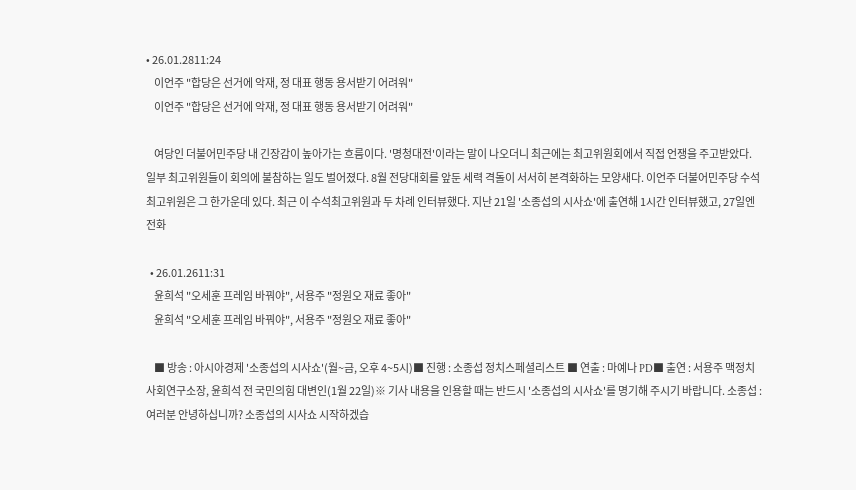• 26.01.2811:24
    이언주 "합당은 선거에 악재, 정 대표 행동 용서받기 어려워"
    이언주 "합당은 선거에 악재, 정 대표 행동 용서받기 어려워"

    여당인 더불어민주당 내 긴장감이 높아가는 흐름이다. '명청대전'이라는 말이 나오더니 최근에는 최고위원회에서 직접 언쟁을 주고받았다. 일부 최고위원들이 회의에 불참하는 일도 벌어졌다. 8월 전당대회를 앞둔 세력 격돌이 서서히 본격화하는 모양새다. 이언주 더불어민주당 수석최고위원은 그 한가운데 있다. 최근 이 수석최고위원과 두 차례 인터뷰했다. 지난 21일 '소종섭의 시사쇼'에 출연해 1시간 인터뷰했고, 27일엔 전화

  • 26.01.2611:31
    윤희석 "오세훈 프레임 바꿔야", 서용주 "정원오 재료 좋아"
    윤희석 "오세훈 프레임 바꿔야", 서용주 "정원오 재료 좋아"

    ■ 방송 : 아시아경제 '소종섭의 시사쇼'(월~금, 오후 4~5시)■ 진행 : 소종섭 정치스페셜리스트 ■ 연출 : 마예나 PD■ 출연 : 서용주 맥정치사회연구소장, 윤희석 전 국민의힘 대변인(1월 22일)※ 기사 내용을 인용할 때는 반드시 '소종섭의 시사쇼'를 명기해 주시기 바랍니다. 소종섭 : 여러분 안녕하십니까? 소종섭의 시사쇼 시작하겠습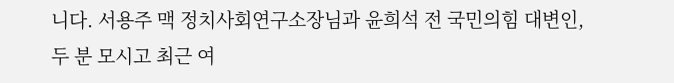니다. 서용주 맥 정치사회연구소장님과 윤희석 전 국민의힘 대변인, 두 분 모시고 최근 여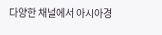다양한 채널에서 아시아경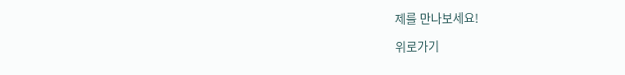제를 만나보세요!

위로가기